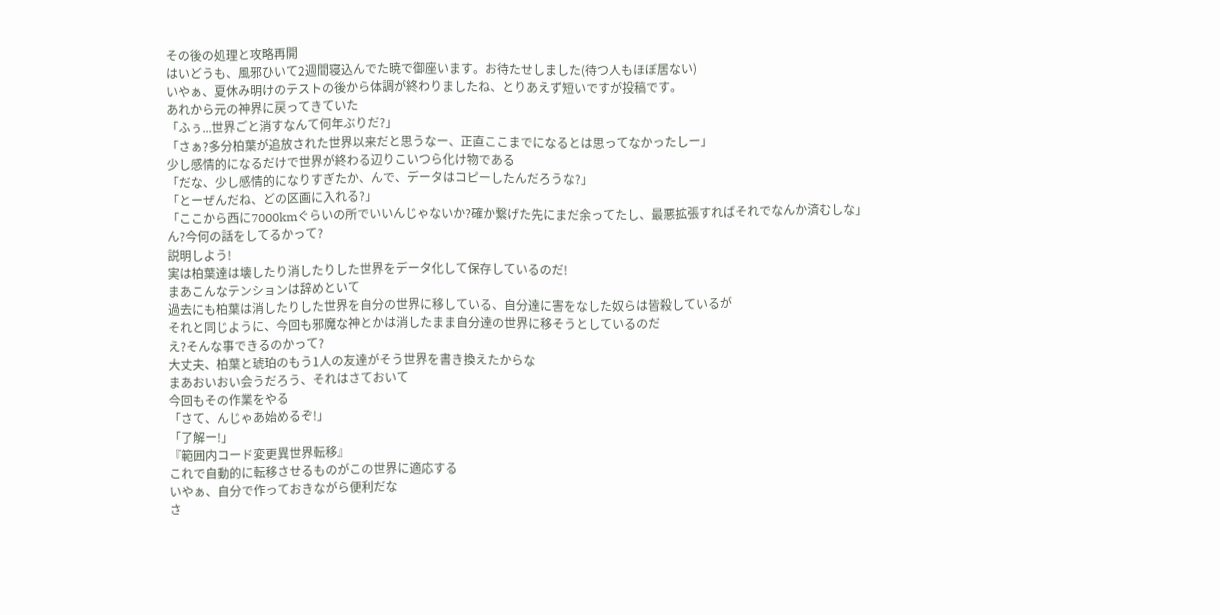その後の処理と攻略再開
はいどうも、風邪ひいて2週間寝込んでた暁で御座います。お待たせしました(待つ人もほぼ居ない)
いやぁ、夏休み明けのテストの後から体調が終わりましたね、とりあえず短いですが投稿です。
あれから元の神界に戻ってきていた
「ふぅ...世界ごと消すなんて何年ぶりだ?」
「さぁ?多分柏葉が追放された世界以来だと思うなー、正直ここまでになるとは思ってなかったしー」
少し感情的になるだけで世界が終わる辺りこいつら化け物である
「だな、少し感情的になりすぎたか、んで、データはコピーしたんだろうな?」
「とーぜんだね、どの区画に入れる?」
「ここから西に7000kmぐらいの所でいいんじゃないか?確か繋げた先にまだ余ってたし、最悪拡張すればそれでなんか済むしな」
ん?今何の話をしてるかって?
説明しよう!
実は柏葉達は壊したり消したりした世界をデータ化して保存しているのだ!
まあこんなテンションは辞めといて
過去にも柏葉は消したりした世界を自分の世界に移している、自分達に害をなした奴らは皆殺しているが
それと同じように、今回も邪魔な神とかは消したまま自分達の世界に移そうとしているのだ
え?そんな事できるのかって?
大丈夫、柏葉と琥珀のもう1人の友達がそう世界を書き換えたからな
まあおいおい会うだろう、それはさておいて
今回もその作業をやる
「さて、んじゃあ始めるぞ!」
「了解ー!」
『範囲内コード変更異世界転移』
これで自動的に転移させるものがこの世界に適応する
いやぁ、自分で作っておきながら便利だな
さ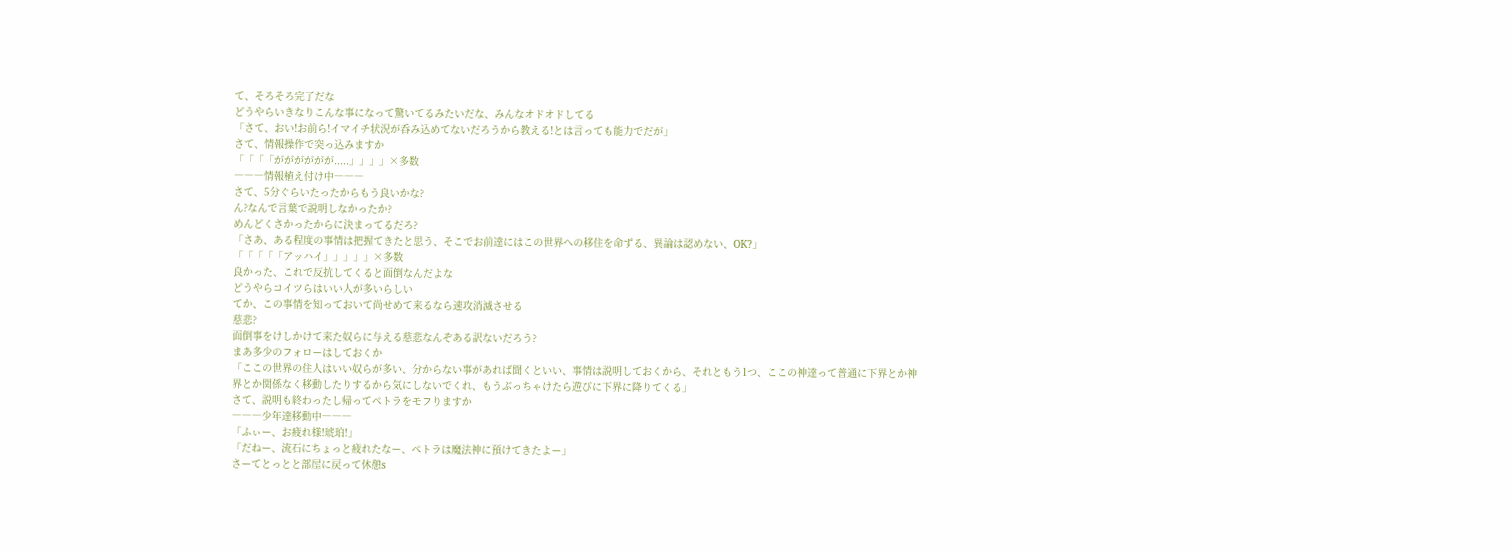て、そろそろ完了だな
どうやらいきなりこんな事になって驚いてるみたいだな、みんなオドオドしてる
「さて、おい!お前ら!イマイチ状況が呑み込めてないだろうから教える!とは言っても能力でだが」
さて、情報操作で突っ込みますか
「「「「がががががが.....」」」」×多数
―――情報植え付け中―――
さて、5分ぐらいたったからもう良いかな?
ん?なんで言葉で説明しなかったか?
めんどくさかったからに決まってるだろ?
「さあ、ある程度の事情は把握てきたと思う、そこでお前達にはこの世界への移住を命ずる、異論は認めない、OK?」
「「「「「アッハイ」」」」」×多数
良かった、これで反抗してくると面倒なんだよな
どうやらコイツらはいい人が多いらしい
てか、この事情を知っておいて尚せめて来るなら速攻消滅させる
慈悲?
面倒事をけしかけて来た奴らに与える慈悲なんぞある訳ないだろう?
まあ多少のフォローはしておくか
「ここの世界の住人はいい奴らが多い、分からない事があれば聞くといい、事情は説明しておくから、それともう1つ、ここの神達って普通に下界とか神界とか関係なく移動したりするから気にしないでくれ、もうぶっちゃけたら遊びに下界に降りてくる」
さて、説明も終わったし帰ってペトラをモフりますか
―――少年達移動中―――
「ふぃー、お疲れ様!琥珀!」
「だねー、流石にちょっと疲れたなー、ペトラは魔法神に預けてきたよー」
さーてとっとと部屋に戻って休憩s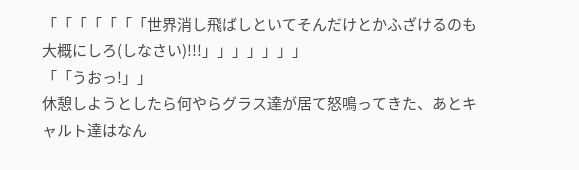「「「「「「「世界消し飛ばしといてそんだけとかふざけるのも大概にしろ(しなさい)!!!」」」」」」」
「「うおっ!」」
休憩しようとしたら何やらグラス達が居て怒鳴ってきた、あとキャルト達はなん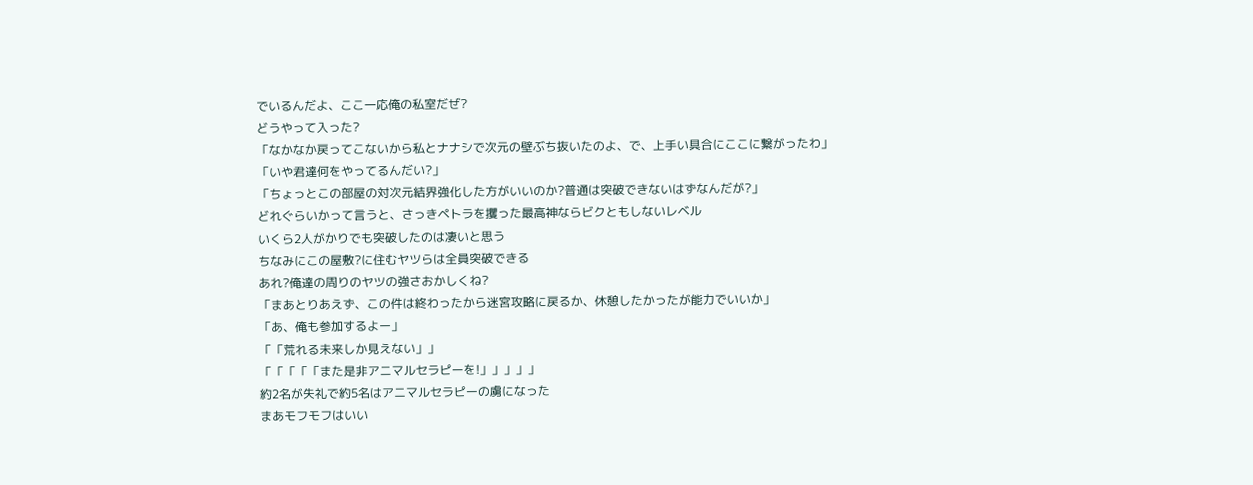でいるんだよ、ここ一応俺の私室だぜ?
どうやって入った?
「なかなか戻ってこないから私とナナシで次元の壁ぶち抜いたのよ、で、上手い具合にここに繋がったわ」
「いや君達何をやってるんだい?」
「ちょっとこの部屋の対次元結界強化した方がいいのか?普通は突破できないはずなんだが?」
どれぐらいかって言うと、さっきペトラを攫った最高神ならビクともしないレベル
いくら2人がかりでも突破したのは凄いと思う
ちなみにこの屋敷?に住むヤツらは全員突破できる
あれ?俺達の周りのヤツの強さおかしくね?
「まあとりあえず、この件は終わったから迷宮攻略に戻るか、休憩したかったが能力でいいか」
「あ、俺も参加するよー」
「「荒れる未来しか見えない」」
「「「「「また是非アニマルセラピーを!」」」」」
約2名が失礼で約5名はアニマルセラピーの虜になった
まあモフモフはいい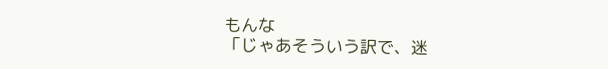もんな
「じゃあそういう訳で、迷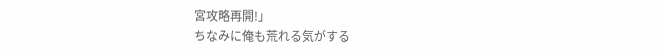宮攻略再開!」
ちなみに俺も荒れる気がする